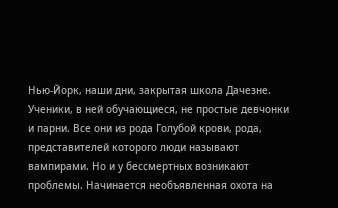Нью-Йорк, наши дни, закрытая школа Дачезне. Ученики, в ней обучающиеся, не простые девчонки и парни. Все они из рода Голубой крови, рода, представителей которого люди называют вампирами. Но и у бессмертных возникают проблемы. Начинается необъявленная охота на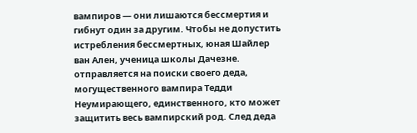вампиров — они лишаются бессмертия и гибнут один за другим. Чтобы не допустить истребления бессмертных, юная Шайлер ван Ален, ученица школы Дачезне. отправляется на поиски своего деда, могущественного вампира Тедди Неумирающего, единственного, кто может защитить весь вампирский род. След деда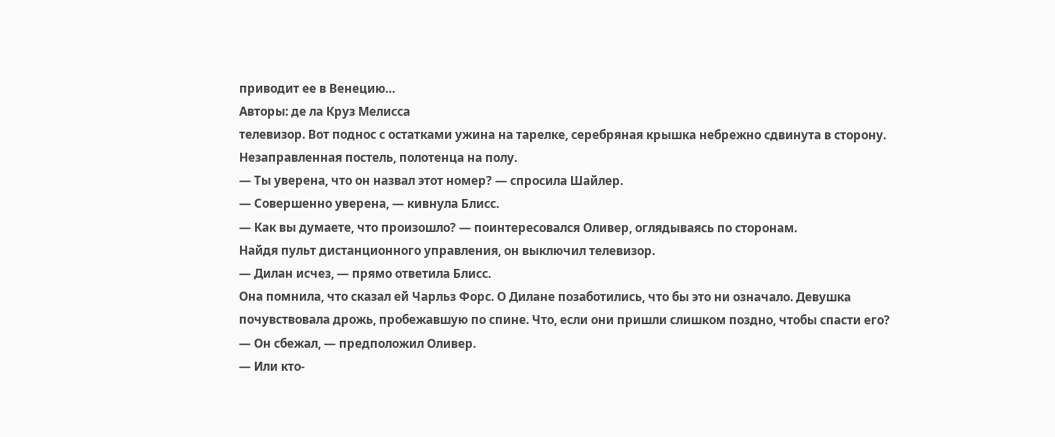приводит ее в Венецию…
Авторы: де ла Круз Мелисса
телевизор. Вот поднос с остатками ужина на тарелке, серебряная крышка небрежно сдвинута в сторону. Незаправленная постель, полотенца на полу.
— Ты уверена, что он назвал этот номер? — спросила Шайлер.
— Совершенно уверена, — кивнула Блисс.
— Как вы думаете, что произошло? — поинтересовался Оливер, оглядываясь по сторонам.
Найдя пульт дистанционного управления, он выключил телевизор.
— Дилан исчез, — прямо ответила Блисс.
Она помнила, что сказал ей Чарльз Форс. О Дилане позаботились, что бы это ни означало. Девушка почувствовала дрожь, пробежавшую по спине. Что, если они пришли слишком поздно, чтобы спасти его?
— Он сбежал, — предположил Оливер.
— Или кто-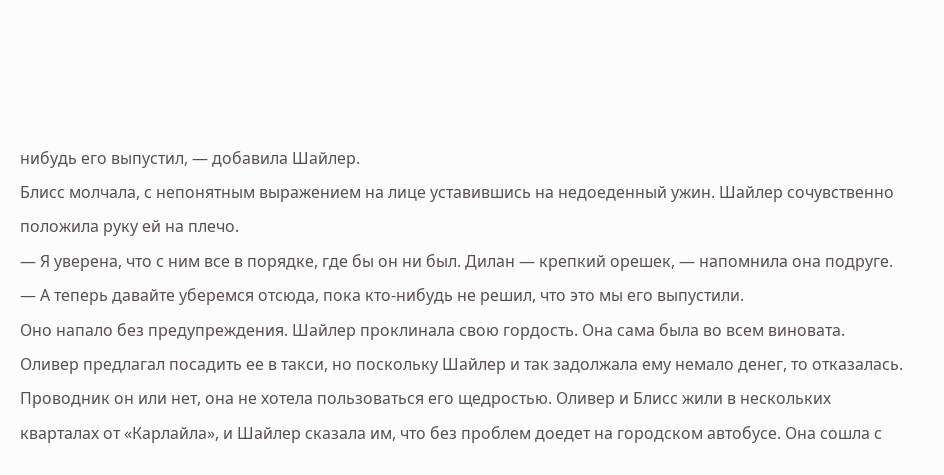нибудь его выпустил, — добавила Шайлер.
Блисс молчала, с непонятным выражением на лице уставившись на недоеденный ужин. Шайлер сочувственно положила руку ей на плечо.
— Я уверена, что с ним все в порядке, где бы он ни был. Дилан — крепкий орешек, — напомнила она подруге. — А теперь давайте уберемся отсюда, пока кто-нибудь не решил, что это мы его выпустили.
Оно напало без предупреждения. Шайлер проклинала свою гордость. Она сама была во всем виновата. Оливер предлагал посадить ее в такси, но поскольку Шайлер и так задолжала ему немало денег, то отказалась. Проводник он или нет, она не хотела пользоваться его щедростью. Оливер и Блисс жили в нескольких кварталах от «Карлайла», и Шайлер сказала им, что без проблем доедет на городском автобусе. Она сошла с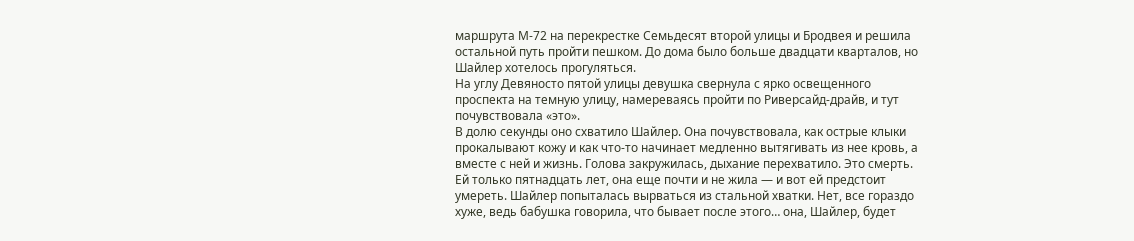маршрута М-72 на перекрестке Семьдесят второй улицы и Бродвея и решила остальной путь пройти пешком. До дома было больше двадцати кварталов, но Шайлер хотелось прогуляться.
На углу Девяносто пятой улицы девушка свернула с ярко освещенного проспекта на темную улицу, намереваясь пройти по Риверсайд-драйв, и тут почувствовала «это».
В долю секунды оно схватило Шайлер. Она почувствовала, как острые клыки прокалывают кожу и как что-то начинает медленно вытягивать из нее кровь, а вместе с ней и жизнь. Голова закружилась, дыхание перехватило. Это смерть.
Ей только пятнадцать лет, она еще почти и не жила — и вот ей предстоит умереть. Шайлер попыталась вырваться из стальной хватки. Нет, все гораздо хуже, ведь бабушка говорила, что бывает после этого… она, Шайлер, будет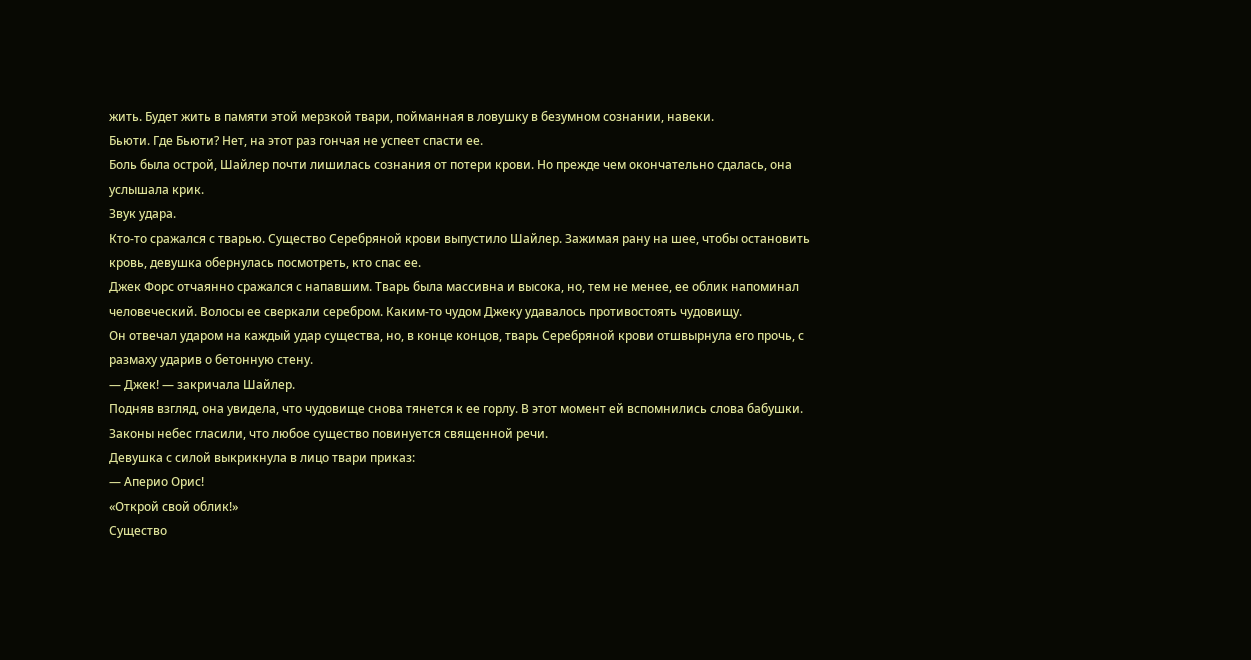жить. Будет жить в памяти этой мерзкой твари, пойманная в ловушку в безумном сознании, навеки.
Бьюти. Где Бьюти? Нет, на этот раз гончая не успеет спасти ее.
Боль была острой, Шайлер почти лишилась сознания от потери крови. Но прежде чем окончательно сдалась, она услышала крик.
Звук удара.
Кто-то сражался с тварью. Существо Серебряной крови выпустило Шайлер. Зажимая рану на шее, чтобы остановить кровь, девушка обернулась посмотреть, кто спас ее.
Джек Форс отчаянно сражался с напавшим. Тварь была массивна и высока, но, тем не менее, ее облик напоминал человеческий. Волосы ее сверкали серебром. Каким-то чудом Джеку удавалось противостоять чудовищу.
Он отвечал ударом на каждый удар существа, но, в конце концов, тварь Серебряной крови отшвырнула его прочь, с размаху ударив о бетонную стену.
— Джек! — закричала Шайлер.
Подняв взгляд, она увидела, что чудовище снова тянется к ее горлу. В этот момент ей вспомнились слова бабушки. Законы небес гласили, что любое существо повинуется священной речи.
Девушка с силой выкрикнула в лицо твари приказ:
— Аперио Орис!
«Открой свой облик!»
Существо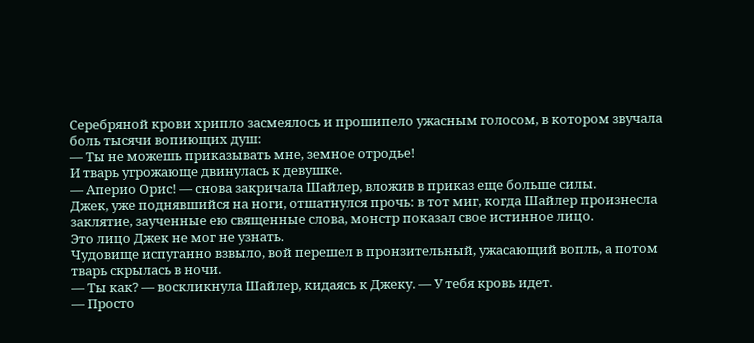Серебряной крови хрипло засмеялось и прошипело ужасным голосом, в котором звучала боль тысячи вопиющих душ:
— Ты не можешь приказывать мне, земное отродье!
И тварь угрожающе двинулась к девушке.
— Аперио Орис! — снова закричала Шайлер, вложив в приказ еще больше силы.
Джек, уже поднявшийся на ноги, отшатнулся прочь: в тот миг, когда Шайлер произнесла заклятие, заученные ею священные слова, монстр показал свое истинное лицо.
Это лицо Джек не мог не узнать.
Чудовище испуганно взвыло, вой перешел в пронзительный, ужасающий вопль, а потом тварь скрылась в ночи.
— Ты как? — воскликнула Шайлер, кидаясь к Джеку. — У тебя кровь идет.
— Просто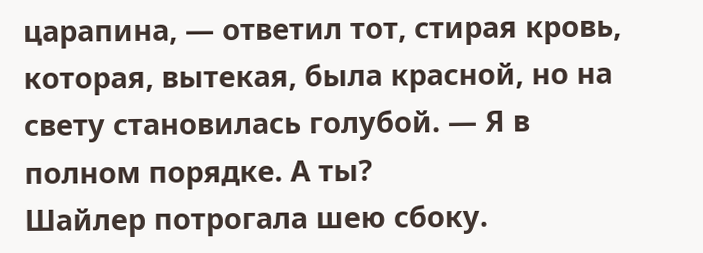царапина, — ответил тот, стирая кровь, которая, вытекая, была красной, но на свету становилась голубой. — Я в полном порядке. А ты?
Шайлер потрогала шею сбоку.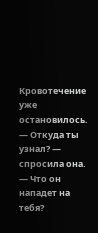Кровотечение уже остановилось.
— Откуда ты узнал? — спросила она.
— Что он нападет на тебя?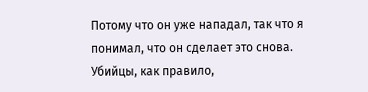Потому что он уже нападал, так что я понимал, что он сделает это снова. Убийцы, как правило,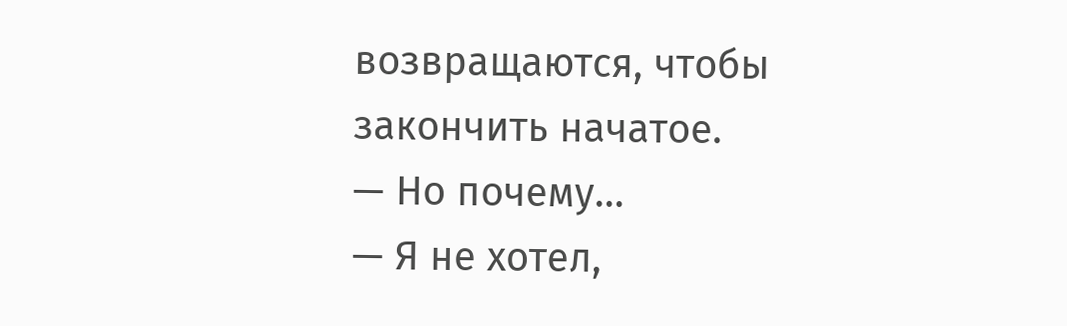возвращаются, чтобы закончить начатое.
— Но почему…
— Я не хотел,